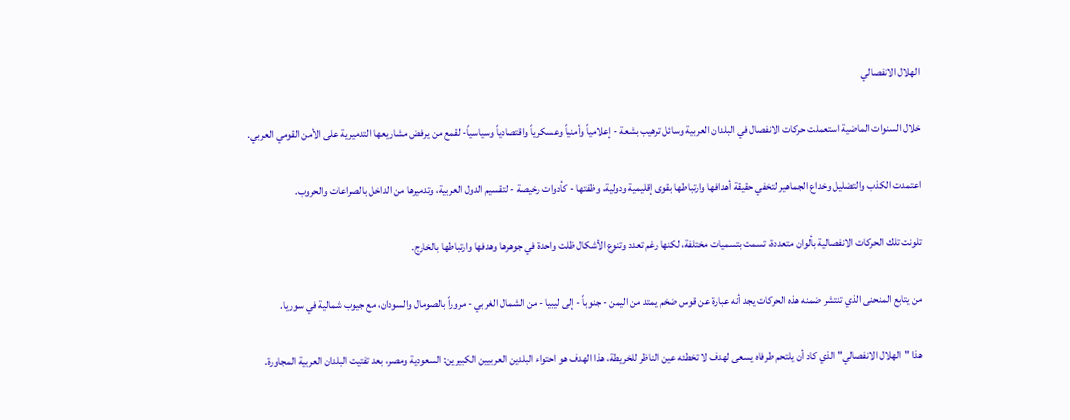الهلال الانفصالي

خلال السنوات الماضية استعملت حركات الانفصال في البلدان العربية وسائل ترهيب بشعة - إعلامياً وأمنياً وعسكرياً واقتصادياً وسياسياً- لقمع من يرفض مشاريعها التدميرية على الأمن القومي العربي.

اعتمدت الكذب والتضليل وخداع الجماهير لتخفي حقيقة أهدافها وارتباطها بقوى إقليمية ودولية، وظفتها - كأدوات رخيصة - لتقسيم الدول العربية، وتدميرها من الداخل بالصراعات والحروب.

تلونت تلك الحركات الانفصالية بألوان متعددة، تسمت بتسميات مختلفة، لكنها رغم تعدد وتنوع الأشكال ظلت واحدة في جوهرها وهدفها وارتباطها بالخارج.

من يتابع المنحنى الذي تنتشر ضمنه هذه الحركات يجد أنه عبارة عن قوس ضخم يمتد من اليمن - جنوباً - إلى ليبيا - من الشمال الغربي - مروراً بالصومال والسودان، مع جيوب شمالية في سوريا.

هذا "الهلال الانفصالي" الذي كاد أن يلتحم طرفاه يسعى لهدف لا تخطئه عين الناظر للخريطة، هذا الهدف هو احتواء البلدين العربيين الكبيرين: السعودية ومصر، بعد تفتيت البلدان العربية المجاورة.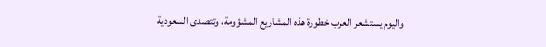واليوم يستشعر العرب خطورة هذه المشاريع المشؤومة، وتتصدى السعودية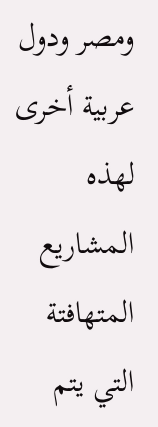ومصر ودول عربية أخرى لهذه المشاريع المتهافتة التي يتم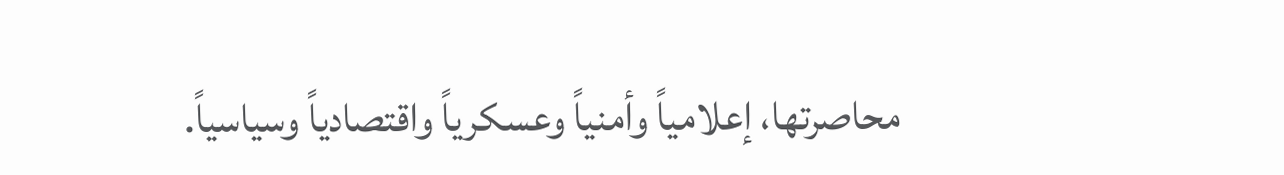محاصرتها، إعلامياً وأمنياً وعسكرياً واقتصادياً وسياسياً.